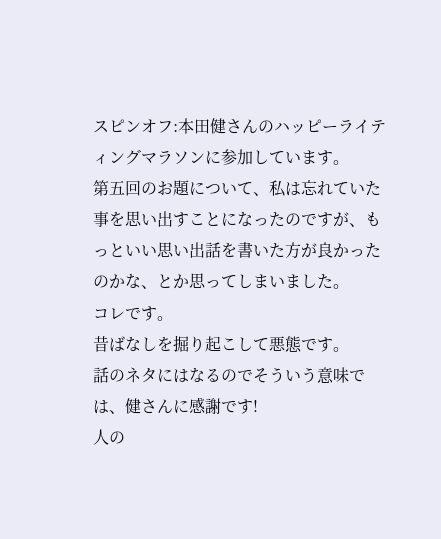スピンオフ:本田健さんのハッピーライティングマラソンに参加しています。
第五回のお題について、私は忘れていた事を思い出すことになったのですが、もっといい思い出話を書いた方が良かったのかな、とか思ってしまいました。
コレです。
昔ばなしを掘り起こして悪態です。
話のネタにはなるのでそういう意味では、健さんに感謝です!
人の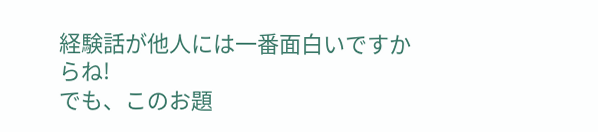経験話が他人には一番面白いですからね!
でも、このお題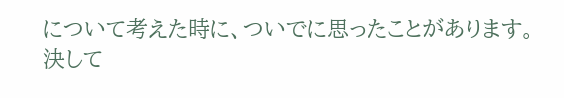について考えた時に、ついでに思ったことがあります。
決して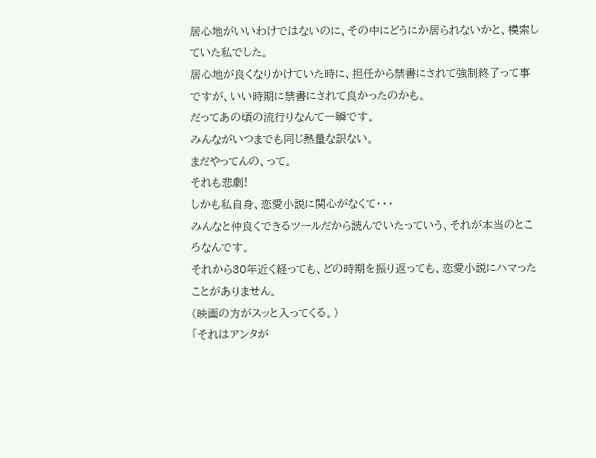居心地がいいわけではないのに、その中にどうにか居られないかと、模索していた私でした。
居心地が良くなりかけていた時に、担任から禁書にされて強制終了って事ですが、いい時期に禁書にされて良かったのかも。
だってあの頃の流行りなんて一瞬です。
みんながいつまでも同じ熱量な訳ない。
まだやってんの、って。
それも悲劇!
しかも私自身、恋愛小説に関心がなくて・・・
みんなと仲良くできるツールだから読んでいたっていう、それが本当のところなんです。
それから30年近く経っても、どの時期を振り返っても、恋愛小説にハマったことがありません。
(映画の方がスッと入ってくる。)
「それはアンタが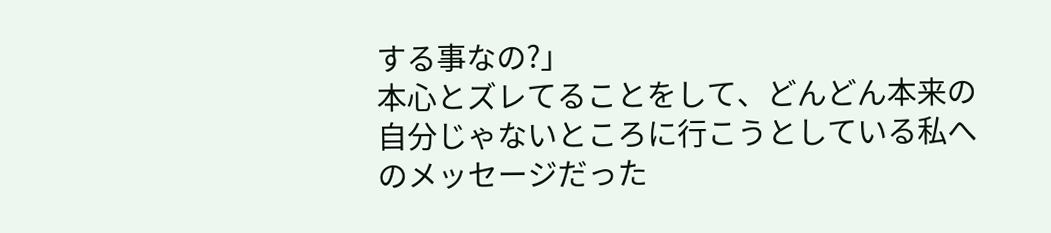する事なの?」
本心とズレてることをして、どんどん本来の自分じゃないところに行こうとしている私へのメッセージだった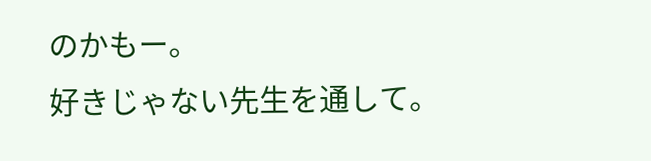のかもー。
好きじゃない先生を通して。